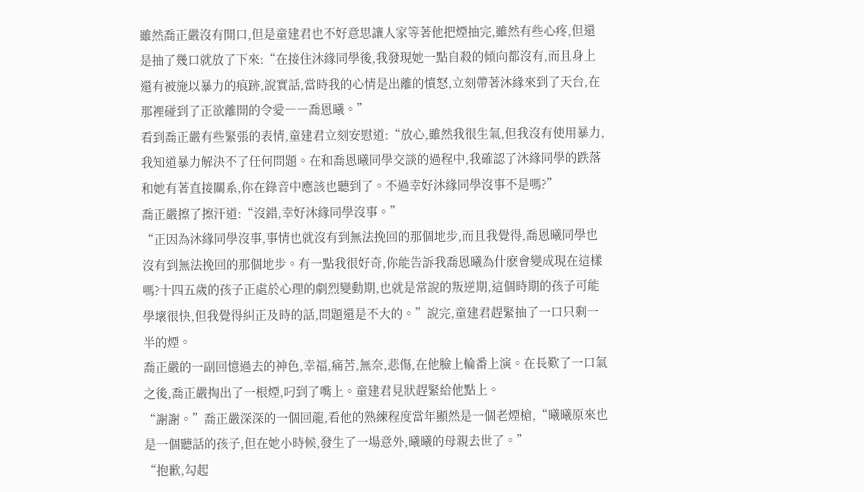雖然喬正嚴沒有開口,但是童建君也不好意思讓人家等著他把煙抽完,雖然有些心疼,但還是抽了幾口就放了下來:“在接住沐緣同學後,我發現她一點自殺的傾向都沒有,而且身上還有被施以暴力的痕跡,說實話,當時我的心情是出離的憤怒,立刻帶著沐緣來到了天台,在那裡碰到了正欲離開的令愛――喬恩曦。”
看到喬正嚴有些緊張的表情,童建君立刻安慰道:“放心,雖然我很生氣,但我沒有使用暴力,我知道暴力解決不了任何問題。在和喬恩曦同學交談的過程中,我確認了沐緣同學的跌落和她有著直接關系,你在錄音中應該也聽到了。不過幸好沐緣同學沒事不是嗎?”
喬正嚴擦了擦汗道:“沒錯,幸好沐緣同學沒事。”
“正因為沐緣同學沒事,事情也就沒有到無法挽回的那個地步,而且我覺得,喬恩曦同學也沒有到無法挽回的那個地步。有一點我很好奇,你能告訴我喬恩曦為什麽會變成現在這樣嗎?十四五歲的孩子正處於心理的劇烈變動期,也就是常說的叛逆期,這個時期的孩子可能學壞很快,但我覺得糾正及時的話,問題還是不大的。”說完,童建君趕緊抽了一口只剩一半的煙。
喬正嚴的一副回憶過去的神色,幸福,痛苦,無奈,悲傷,在他臉上輪番上演。在長歎了一口氣之後,喬正嚴掏出了一根煙,叼到了嘴上。童建君見狀趕緊給他點上。
“謝謝。”喬正嚴深深的一個回龍,看他的熟練程度當年顯然是一個老煙槍,“曦曦原來也是一個聽話的孩子,但在她小時候,發生了一場意外,曦曦的母親去世了。”
“抱歉,勾起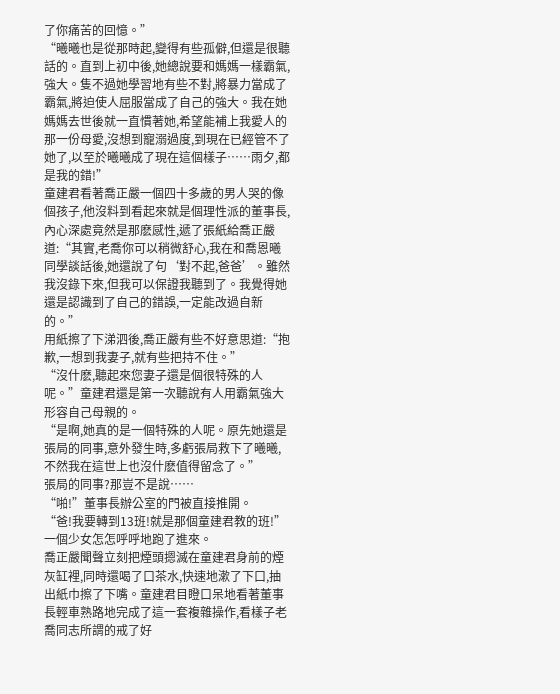了你痛苦的回憶。”
“曦曦也是從那時起,變得有些孤僻,但還是很聽話的。直到上初中後,她總說要和媽媽一樣霸氣,強大。隻不過她學習地有些不對,將暴力當成了霸氣,將迫使人屈服當成了自己的強大。我在她媽媽去世後就一直慣著她,希望能補上我愛人的那一份母愛,沒想到寵溺過度,到現在已經管不了她了,以至於曦曦成了現在這個樣子……雨夕,都是我的錯!”
童建君看著喬正嚴一個四十多歲的男人哭的像個孩子,他沒料到看起來就是個理性派的董事長,內心深處竟然是那麽感性,遞了張紙給喬正嚴道:“其實,老喬你可以稍微舒心,我在和喬恩曦同學談話後,她還說了句‘對不起,爸爸’。雖然我沒錄下來,但我可以保證我聽到了。我覺得她還是認識到了自己的錯誤,一定能改過自新的。”
用紙擦了下涕泗後,喬正嚴有些不好意思道:“抱歉,一想到我妻子,就有些把持不住。”
“沒什麽,聽起來您妻子還是個很特殊的人呢。”童建君還是第一次聽說有人用霸氣強大形容自己母親的。
“是啊,她真的是一個特殊的人呢。原先她還是張局的同事,意外發生時,多虧張局救下了曦曦,不然我在這世上也沒什麽值得留念了。”
張局的同事?那豈不是說……
“啪!”董事長辦公室的門被直接推開。
“爸!我要轉到13班!就是那個童建君教的班!”一個少女怎怎呼呼地跑了進來。
喬正嚴聞聲立刻把煙頭摁滅在童建君身前的煙灰缸裡,同時還喝了口茶水,快速地漱了下口,抽出紙巾擦了下嘴。童建君目瞪口呆地看著董事長輕車熟路地完成了這一套複雜操作,看樣子老喬同志所謂的戒了好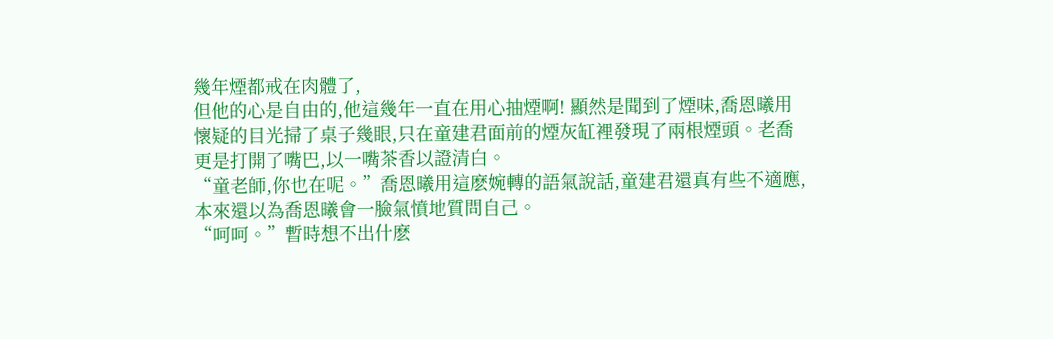幾年煙都戒在肉體了,
但他的心是自由的,他這幾年一直在用心抽煙啊! 顯然是聞到了煙味,喬恩曦用懷疑的目光掃了桌子幾眼,只在童建君面前的煙灰缸裡發現了兩根煙頭。老喬更是打開了嘴巴,以一嘴茶香以證清白。
“童老師,你也在呢。”喬恩曦用這麽婉轉的語氣說話,童建君還真有些不適應,本來還以為喬恩曦會一臉氣憤地質問自己。
“呵呵。”暫時想不出什麽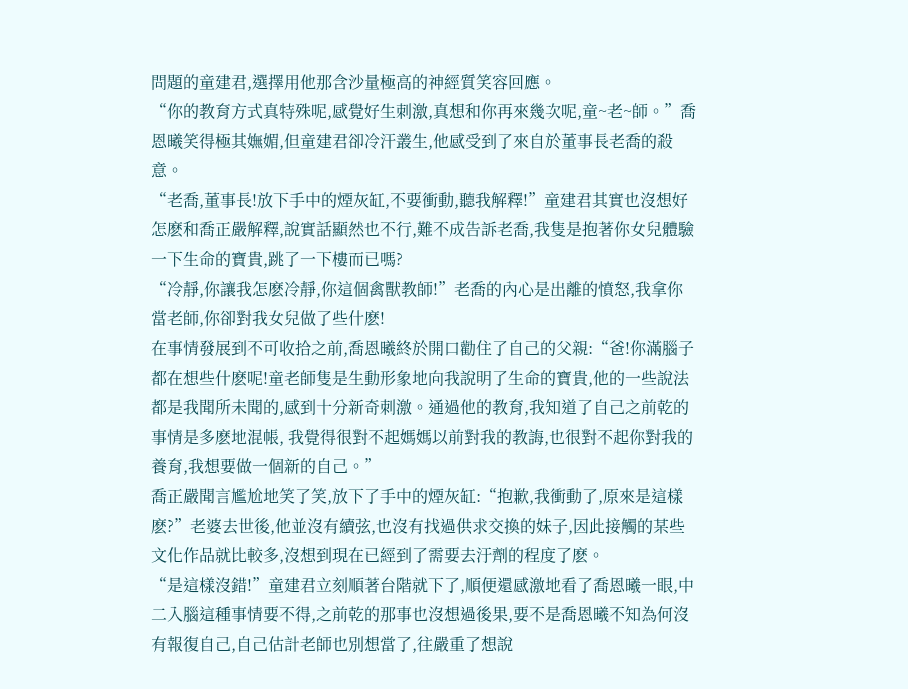問題的童建君,選擇用他那含沙量極高的神經質笑容回應。
“你的教育方式真特殊呢,感覺好生刺激,真想和你再來幾次呢,童~老~師。”喬恩曦笑得極其嫵媚,但童建君卻冷汗叢生,他感受到了來自於董事長老喬的殺意。
“老喬,董事長!放下手中的煙灰缸,不要衝動,聽我解釋!”童建君其實也沒想好怎麽和喬正嚴解釋,說實話顯然也不行,難不成告訴老喬,我隻是抱著你女兒體驗一下生命的寶貴,跳了一下樓而已嗎?
“冷靜,你讓我怎麽冷靜,你這個禽獸教師!”老喬的內心是出離的憤怒,我拿你當老師,你卻對我女兒做了些什麽!
在事情發展到不可收拾之前,喬恩曦終於開口勸住了自己的父親:“爸!你滿腦子都在想些什麽呢!童老師隻是生動形象地向我說明了生命的寶貴,他的一些說法都是我聞所未聞的,感到十分新奇刺激。通過他的教育,我知道了自己之前乾的事情是多麽地混帳, 我覺得很對不起媽媽以前對我的教誨,也很對不起你對我的養育,我想要做一個新的自己。”
喬正嚴聞言尷尬地笑了笑,放下了手中的煙灰缸:“抱歉,我衝動了,原來是這樣麽?”老婆去世後,他並沒有續弦,也沒有找過供求交換的妹子,因此接觸的某些文化作品就比較多,沒想到現在已經到了需要去汙劑的程度了麽。
“是這樣沒錯!”童建君立刻順著台階就下了,順便還感激地看了喬恩曦一眼,中二入腦這種事情要不得,之前乾的那事也沒想過後果,要不是喬恩曦不知為何沒有報復自己,自己估計老師也別想當了,往嚴重了想說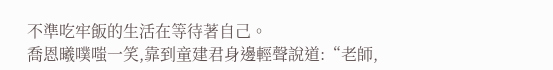不準吃牢飯的生活在等待著自己。
喬恩曦噗嗤一笑,靠到童建君身邊輕聲說道:“老師,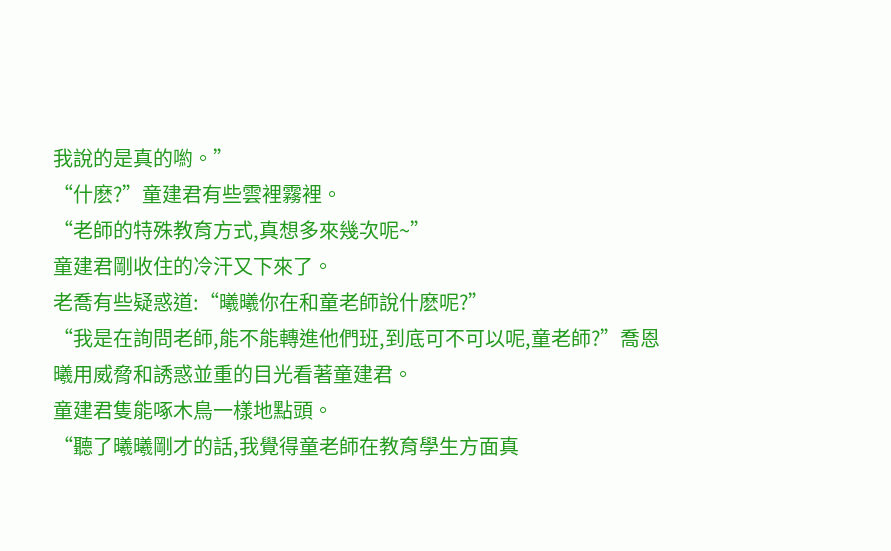我說的是真的喲。”
“什麽?”童建君有些雲裡霧裡。
“老師的特殊教育方式,真想多來幾次呢~”
童建君剛收住的冷汗又下來了。
老喬有些疑惑道:“曦曦你在和童老師說什麽呢?”
“我是在詢問老師,能不能轉進他們班,到底可不可以呢,童老師?”喬恩曦用威脅和誘惑並重的目光看著童建君。
童建君隻能啄木鳥一樣地點頭。
“聽了曦曦剛才的話,我覺得童老師在教育學生方面真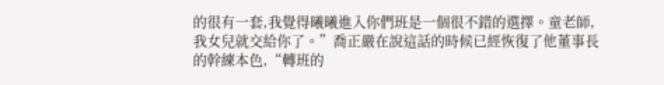的很有一套,我覺得曦曦進入你們班是一個很不錯的選擇。童老師,我女兒就交給你了。”喬正嚴在說這話的時候已經恢復了他董事長的幹練本色,“轉班的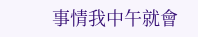事情我中午就會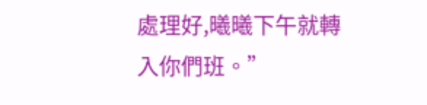處理好,曦曦下午就轉入你們班。”